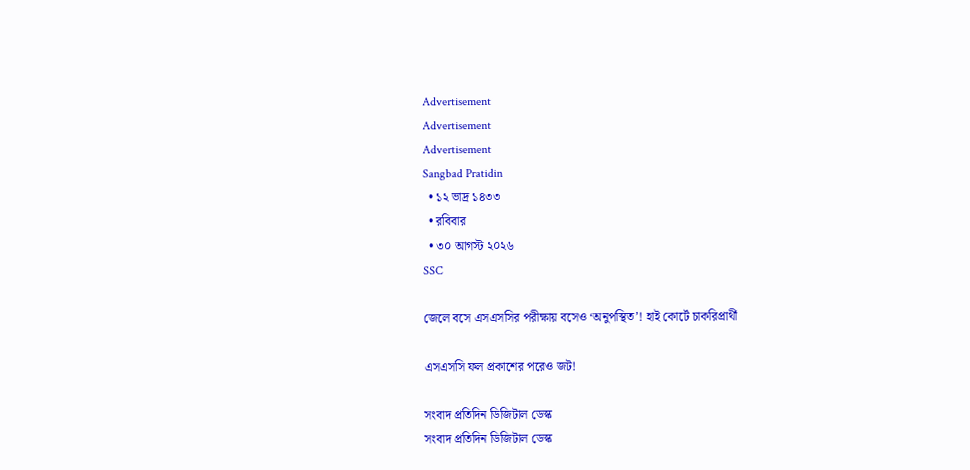Advertisement
Advertisement
Advertisement
Sangbad Pratidin
  • ১২ ভাদ্র ১৪৩৩
  • রবিবার
  • ৩০ আগস্ট ২০২৬
SSC

জেলে বসে এসএসসির পরীক্ষায় বসেও ‘অনুপস্থিত’! হাই কোর্টে চাকরিপ্রার্থী

এসএসসি ফল প্রকাশের পরেও জট!

সংবাদ প্রতিদিন ডিজিটাল ডেস্ক
সংবাদ প্রতিদিন ডিজিটাল ডেস্ক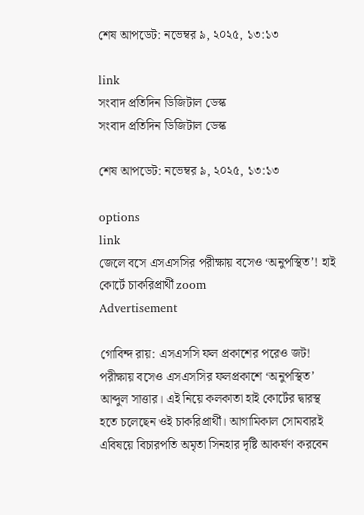শেষ আপডেট: নভেম্বর ৯, ২০২৫, ১৩:১৩

link
সংবাদ প্রতিদিন ডিজিটাল ডেস্ক
সংবাদ প্রতিদিন ডিজিটাল ডেস্ক

শেষ আপডেট: নভেম্বর ৯, ২০২৫, ১৩:১৩

options
link
জেলে বসে এসএসসির পরীক্ষায় বসেও ‘অনুপস্থিত’! হাই কোর্টে চাকরিপ্রার্থী zoom
Advertisement

গোবিন্দ রায়: এসএসসি ফল প্রকাশের পরেও জট! পরীক্ষায় বসেও এসএসসির ফলপ্রকাশে ‘অনুপস্থিত’ আব্দুল সাত্তার। এই নিয়ে কলকাতা হাই কোর্টের দ্বারস্থ হতে চলেছেন ওই চাকরিপ্রার্থী। আগামিকাল সোমবারই এবিষয়ে বিচারপতি অমৃতা সিনহার দৃষ্টি আকর্ষণ করবেন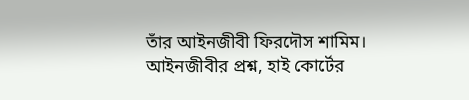তাঁর আইনজীবী ফিরদৌস শামিম। আইনজীবীর প্রশ্ন, হাই কোর্টের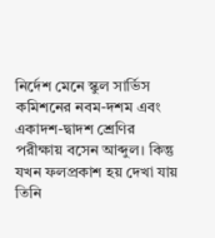নির্দেশ মেনে স্কুল সার্ভিস কমিশনের নবম-দশম এবং একাদশ-দ্বাদশ শ্রেণির পরীক্ষায় বসেন আব্দুল। কিন্তু যখন ফলপ্রকাশ হয় দেখা যায় তিনি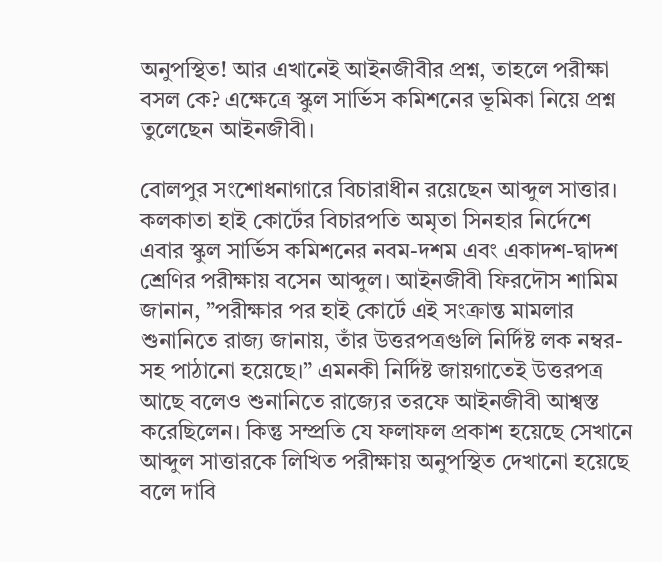অনুপস্থিত! আর এখানেই আইনজীবীর প্রশ্ন, তাহলে পরীক্ষা বসল কে? এক্ষেত্রে স্কুল সার্ভিস কমিশনের ভূমিকা নিয়ে প্রশ্ন তুলেছেন আইনজীবী।

বোলপুর সংশোধনাগারে বিচারাধীন রয়েছেন আব্দুল সাত্তার। কলকাতা হাই কোর্টের বিচারপতি অমৃতা সিনহার নির্দেশে এবার স্কুল সার্ভিস কমিশনের নবম-দশম এবং একাদশ-দ্বাদশ শ্রেণির পরীক্ষায় বসেন আব্দুল। আইনজীবী ফিরদৌস শামিম জানান, ”পরীক্ষার পর হাই কোর্টে এই সংক্রান্ত মামলার শুনানিতে রাজ্য জানায়, তাঁর উত্তরপত্রগুলি নির্দিষ্ট লক নম্বর-সহ পাঠানো হয়েছে।” এমনকী নির্দিষ্ট জায়গাতেই উত্তরপত্র আছে বলেও শুনানিতে রাজ্যের তরফে আইনজীবী আশ্বস্ত করেছিলেন। কিন্তু সম্প্রতি যে ফলাফল প্রকাশ হয়েছে সেখানে আব্দুল সাত্তারকে লিখিত পরীক্ষায় অনুপস্থিত দেখানো হয়েছে বলে দাবি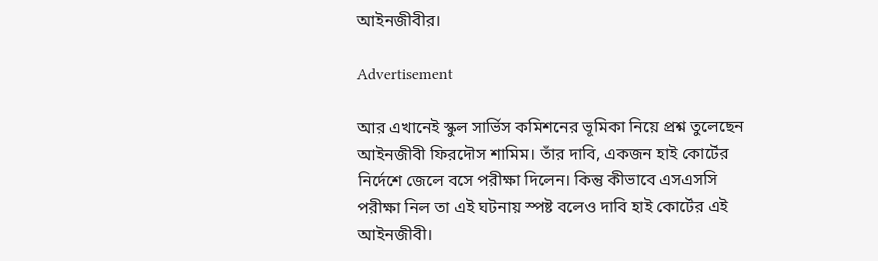আইনজীবীর।

Advertisement

আর এখানেই স্কুল সার্ভিস কমিশনের ভূমিকা নিয়ে প্রশ্ন তুলেছেন আইনজীবী ফিরদৌস শামিম। তাঁর দাবি, একজন হাই কোর্টের নির্দেশে জেলে বসে পরীক্ষা দিলেন। কিন্তু কীভাবে এসএসসি পরীক্ষা নিল তা এই ঘটনায় স্পষ্ট বলেও দাবি হাই কোর্টের এই আইনজীবী।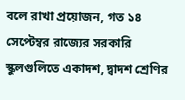বলে রাখা প্রয়োজন, গত ১৪ সেপ্টেম্বর রাজ্যের সরকারি স্কুলগুলিতে একাদশ, দ্বাদশ শ্রেণির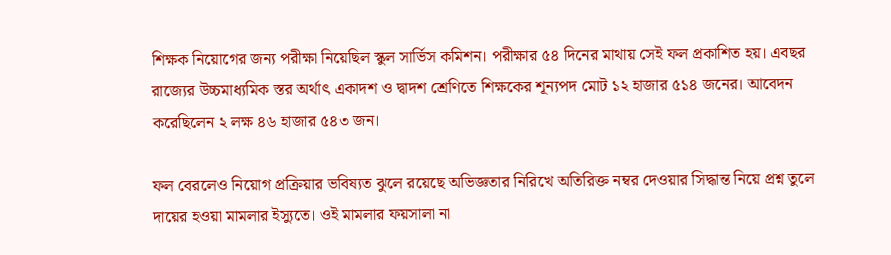শিক্ষক নিয়োগের জন্য পরীক্ষা নিয়েছিল স্কুল সার্ভিস কমিশন। পরীক্ষার ৫৪ দিনের মাথায় সেই ফল প্রকাশিত হয়। এবছর রাজ্যের উচ্চমাধ্যমিক স্তর অর্থাৎ একাদশ ও দ্বাদশ শ্রেণিতে শিক্ষকের শূন্যপদ মোট ১২ হাজার ৫১৪ জনের। আবেদন করেছিলেন ২ লক্ষ ৪৬ হাজার ৫৪৩ জন।

ফল বেরলেও নিয়োগ প্রক্রিয়ার ভবিষ্যত ঝুলে রয়েছে অভিজ্ঞতার নিরিখে অতিরিক্ত নম্বর দেওয়ার সিদ্ধান্ত নিয়ে প্রশ্ন তুলে দায়ের হওয়া মামলার ইস্যুতে। ওই মামলার ফয়সালা না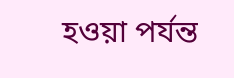হওয়া পর্যন্ত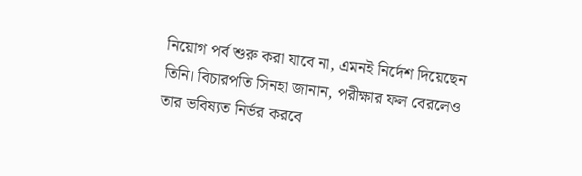নিয়োগ পর্ব শুরু করা যাবে না, এমনই নির্দেশ দিয়েছেন তিনি। বিচারপতি সিনহা জানান, পরীক্ষার ফল বেরলেও তার ভবিষ্যত নির্ভর করবে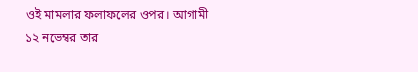ওই মামলার ফলাফলের ওপর। আগামী ১২ নভেম্বর তার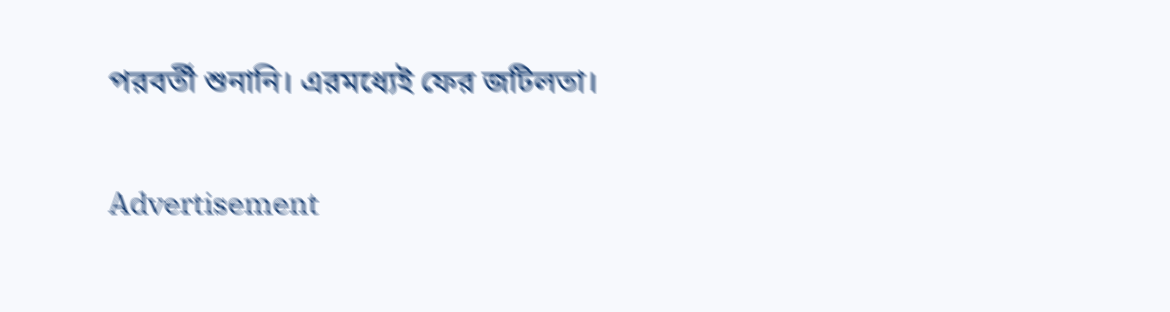পরবর্তী শুনানি। এরমধ্যেই ফের জটিলতা।

Advertisement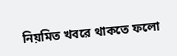নিয়মিত খবরে থাকতে ফলো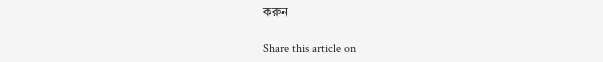করুন

Share this article on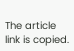The article link is copied.